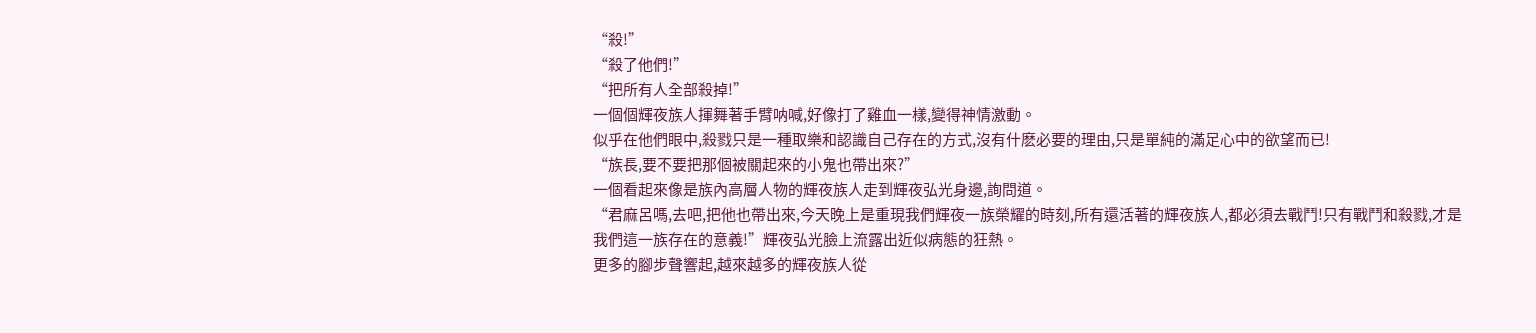“殺!”
“殺了他們!”
“把所有人全部殺掉!”
一個個輝夜族人揮舞著手臂呐喊,好像打了雞血一樣,變得神情激動。
似乎在他們眼中,殺戮只是一種取樂和認識自己存在的方式,沒有什麽必要的理由,只是單純的滿足心中的欲望而已!
“族長,要不要把那個被關起來的小鬼也帶出來?”
一個看起來像是族內高層人物的輝夜族人走到輝夜弘光身邊,詢問道。
“君麻呂嗎,去吧,把他也帶出來,今天晚上是重現我們輝夜一族榮耀的時刻,所有還活著的輝夜族人,都必須去戰鬥!只有戰鬥和殺戮,才是我們這一族存在的意義!”輝夜弘光臉上流露出近似病態的狂熱。
更多的腳步聲響起,越來越多的輝夜族人從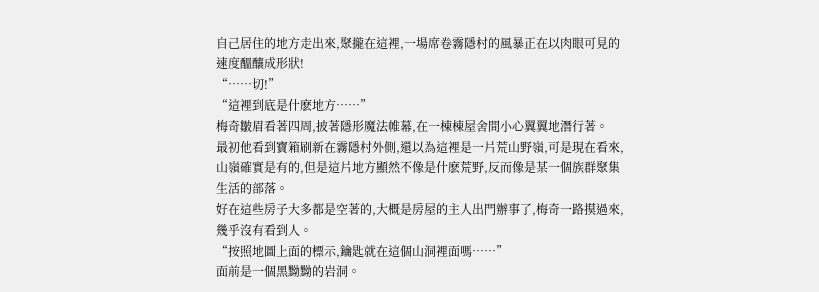自己居住的地方走出來,聚攏在這裡,一場席卷霧隱村的風暴正在以肉眼可見的速度醞釀成形狀!
“……切!”
“這裡到底是什麽地方……”
梅奇皺眉看著四周,披著隱形魔法帷幕,在一棟棟屋舍間小心翼翼地潛行著。
最初他看到寶箱刷新在霧隱村外側,還以為這裡是一片荒山野嶺,可是現在看來,山嶺確實是有的,但是這片地方顯然不像是什麽荒野,反而像是某一個族群聚集生活的部落。
好在這些房子大多都是空著的,大概是房屋的主人出門辦事了,梅奇一路摸過來,幾乎沒有看到人。
“按照地圖上面的標示,鑰匙就在這個山洞裡面嗎……”
面前是一個黑黝黝的岩洞。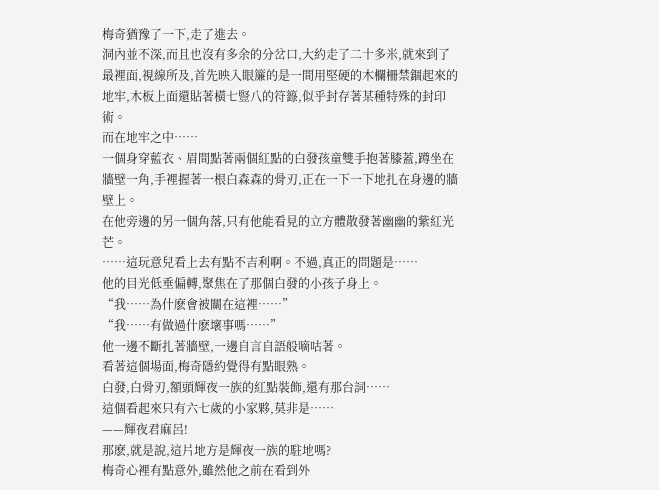梅奇猶豫了一下,走了進去。
洞內並不深,而且也沒有多余的分岔口,大約走了二十多米,就來到了最裡面,視線所及,首先映入眼簾的是一間用堅硬的木欄柵禁錮起來的地牢,木板上面還貼著橫七豎八的符籙,似乎封存著某種特殊的封印術。
而在地牢之中……
一個身穿藍衣、眉間點著兩個紅點的白發孩童雙手抱著膝蓋,蹲坐在牆壁一角,手裡握著一根白森森的骨刃,正在一下一下地扎在身邊的牆壁上。
在他旁邊的另一個角落,只有他能看見的立方體散發著幽幽的紫紅光芒。
……這玩意兒看上去有點不吉利啊。不過,真正的問題是……
他的目光低垂偏轉,聚焦在了那個白發的小孩子身上。
“我……為什麽會被關在這裡……”
“我……有做過什麽壞事嗎……”
他一邊不斷扎著牆壁,一邊自言自語般嘀咕著。
看著這個場面,梅奇隱約覺得有點眼熟。
白發,白骨刃,額頭輝夜一族的紅點裝飾,還有那台詞……
這個看起來只有六七歲的小家夥,莫非是……
——輝夜君麻呂!
那麽,就是說,這片地方是輝夜一族的駐地嗎?
梅奇心裡有點意外,雖然他之前在看到外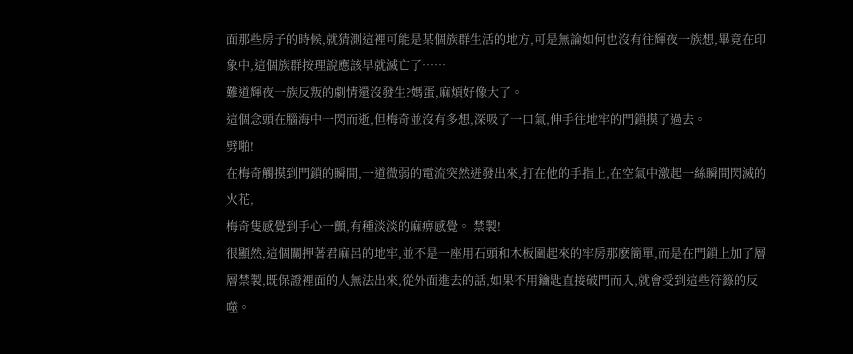面那些房子的時候,就猜測這裡可能是某個族群生活的地方,可是無論如何也沒有往輝夜一族想,畢竟在印象中,這個族群按理說應該早就滅亡了……
難道輝夜一族反叛的劇情還沒發生?媽蛋,麻煩好像大了。
這個念頭在腦海中一閃而逝,但梅奇並沒有多想,深吸了一口氣,伸手往地牢的門鎖摸了過去。
劈啪!
在梅奇觸摸到門鎖的瞬間,一道微弱的電流突然迸發出來,打在他的手指上,在空氣中激起一絲瞬間閃滅的火花,
梅奇隻感覺到手心一顫,有種淡淡的麻痹感覺。 禁製!
很顯然,這個關押著君麻呂的地牢,並不是一座用石頭和木板圍起來的牢房那麽簡單,而是在門鎖上加了層層禁製,既保證裡面的人無法出來,從外面進去的話,如果不用鑰匙直接破門而入,就會受到這些符籙的反噬。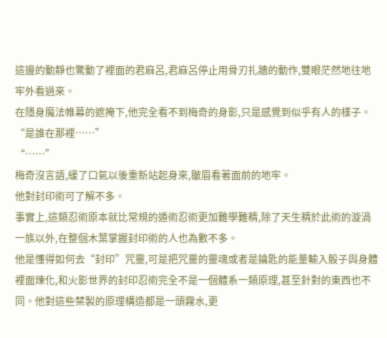這邊的動靜也驚動了裡面的君麻呂,君麻呂停止用骨刃扎牆的動作,雙眼茫然地往地牢外看過來。
在隱身魔法帷幕的遮掩下,他完全看不到梅奇的身影,只是感覺到似乎有人的樣子。
“是誰在那裡……”
“……”
梅奇沒言語,緩了口氣以後重新站起身來,皺眉看著面前的地牢。
他對封印術可了解不多。
事實上,這類忍術原本就比常規的遁術忍術更加難學難精,除了天生精於此術的漩渦一族以外,在整個木葉掌握封印術的人也為數不多。
他是懂得如何去“封印”咒靈,可是把咒靈的靈魂或者是鑰匙的能量輸入骰子與身體裡面煉化,和火影世界的封印忍術完全不是一個體系一類原理,甚至針對的東西也不同。他對這些禁製的原理構造都是一頭霧水,更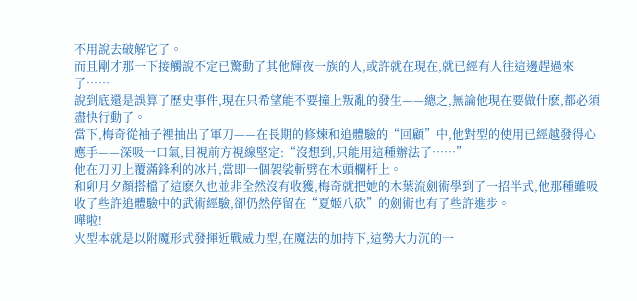不用說去破解它了。
而且剛才那一下接觸說不定已驚動了其他輝夜一族的人,或許就在現在,就已經有人往這邊趕過來了……
說到底還是誤算了歷史事件,現在只希望能不要撞上叛亂的發生——總之,無論他現在要做什麽,都必須盡快行動了。
當下,梅奇從袖子裡抽出了軍刀——在長期的修煉和追體驗的“回顧”中,他對型的使用已經越發得心應手——深吸一口氣,目視前方視線堅定:“沒想到,只能用這種辦法了……”
他在刀刃上覆滿鋒利的冰片,當即一個袈裟斬劈在木頭欄杆上。
和卯月夕顏搭檔了這麽久也並非全然沒有收獲,梅奇就把她的木葉流劍術學到了一招半式,他那種雖吸收了些許追體驗中的武術經驗,卻仍然停留在“夏姬八砍”的劍術也有了些許進步。
嘩啦!
火型本就是以附魔形式發揮近戰威力型,在魔法的加持下,這勢大力沉的一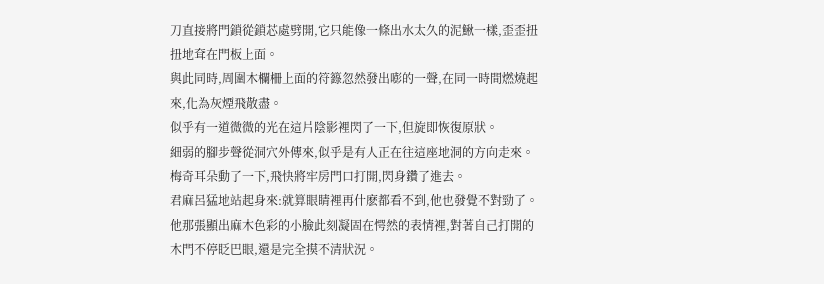刀直接將門鎖從鎖芯處劈開,它只能像一條出水太久的泥鰍一樣,歪歪扭扭地耷在門板上面。
與此同時,周圍木欄柵上面的符籙忽然發出嘭的一聲,在同一時間燃燒起來,化為灰煙飛散盡。
似乎有一道微微的光在這片陰影裡閃了一下,但旋即恢復原狀。
細弱的腳步聲從洞穴外傳來,似乎是有人正在往這座地洞的方向走來。
梅奇耳朵動了一下,飛快將牢房門口打開,閃身鑽了進去。
君麻呂猛地站起身來:就算眼睛裡再什麽都看不到,他也發覺不對勁了。他那張顯出麻木色彩的小臉此刻凝固在愕然的表情裡,對著自己打開的木門不停眨巴眼,還是完全摸不清狀況。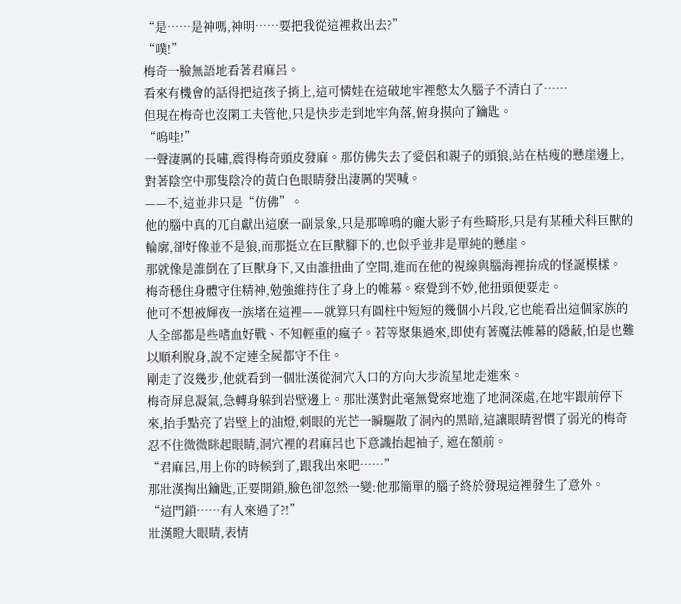“是……是神嗎,神明……要把我從這裡救出去?”
“噗!”
梅奇一臉無語地看著君麻呂。
看來有機會的話得把這孩子捎上,這可憐娃在這破地牢裡憋太久腦子不清白了……
但現在梅奇也沒閑工夫管他,只是快步走到地牢角落,俯身摸向了鑰匙。
“嗚哇!”
一聲淒厲的長嘯,震得梅奇頭皮發麻。那仿佛失去了愛侶和親子的頭狼,站在枯瘦的懸崖邊上,對著陰空中那隻陰冷的黃白色眼睛發出淒厲的哭喊。
——不,這並非只是“仿佛”。
他的腦中真的兀自獻出這麽一副景象,只是那嗥鳴的龐大影子有些畸形,只是有某種犬科巨獸的輪廓,卻好像並不是狼,而那挺立在巨獸腳下的,也似乎並非是單純的懸崖。
那就像是誰倒在了巨獸身下,又由誰扭曲了空間,進而在他的視線與腦海裡拚成的怪誕模樣。
梅奇穩住身體守住精神,勉強維持住了身上的帷幕。察覺到不妙,他扭頭便要走。
他可不想被輝夜一族堵在這裡——就算只有圓柱中短短的幾個小片段,它也能看出這個家族的人全部都是些嗜血好戰、不知輕重的瘋子。若等聚集過來,即使有著魔法帷幕的隱蔽,怕是也難以順利脫身,說不定連全屍都守不住。
剛走了沒幾步,他就看到一個壯漢從洞穴入口的方向大步流星地走進來。
梅奇屏息凝氣,急轉身躲到岩壁邊上。那壯漢對此毫無覺察地進了地洞深處,在地牢跟前停下來,抬手點亮了岩壁上的油燈,刺眼的光芒一瞬驅散了洞內的黑暗,這讓眼睛習慣了弱光的梅奇忍不住微微眯起眼睛,洞穴裡的君麻呂也下意識抬起袖子, 遮在額前。
“君麻呂,用上你的時候到了,跟我出來吧……”
那壯漢掏出鑰匙,正要開鎖,臉色卻忽然一變:他那簡單的腦子終於發現這裡發生了意外。
“這門鎖……有人來過了?!”
壯漢瞪大眼睛,表情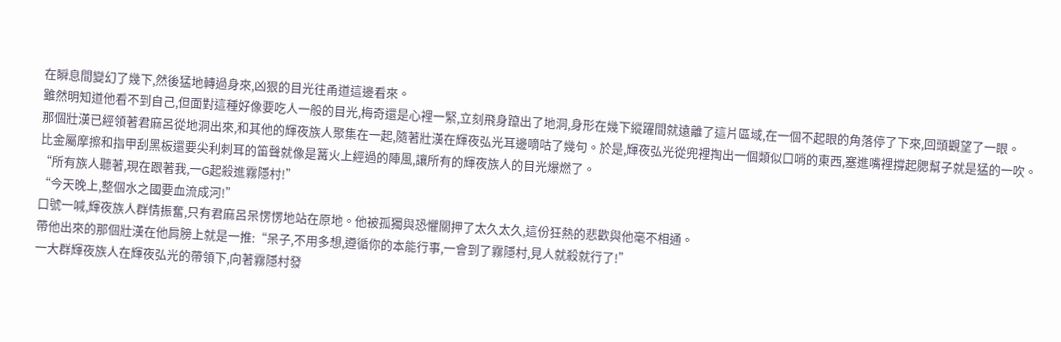在瞬息間變幻了幾下,然後猛地轉過身來,凶狠的目光往甬道這邊看來。
雖然明知道他看不到自己,但面對這種好像要吃人一般的目光,梅奇還是心裡一緊,立刻飛身躥出了地洞,身形在幾下縱躍間就遠離了這片區域,在一個不起眼的角落停了下來,回頭觀望了一眼。
那個壯漢已經領著君麻呂從地洞出來,和其他的輝夜族人聚集在一起,隨著壯漢在輝夜弘光耳邊嘀咕了幾句。於是,輝夜弘光從兜裡掏出一個類似口哨的東西,塞進嘴裡撐起腮幫子就是猛的一吹。
比金屬摩擦和指甲刮黑板還要尖利刺耳的笛聲就像是篝火上經過的陣風,讓所有的輝夜族人的目光爆燃了。
“所有族人聽著,現在跟著我,一G起殺進霧隱村!”
“今天晚上,整個水之國要血流成河!”
口號一喊,輝夜族人群情振奮,只有君麻呂呆愣愣地站在原地。他被孤獨與恐懼關押了太久太久,這份狂熱的悲歡與他毫不相通。
帶他出來的那個壯漢在他肩膀上就是一推:“呆子,不用多想,遵循你的本能行事,一會到了霧隱村,見人就殺就行了!”
一大群輝夜族人在輝夜弘光的帶領下,向著霧隱村發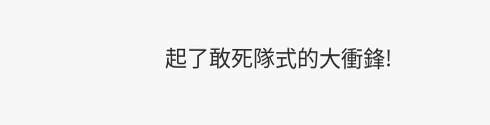起了敢死隊式的大衝鋒!